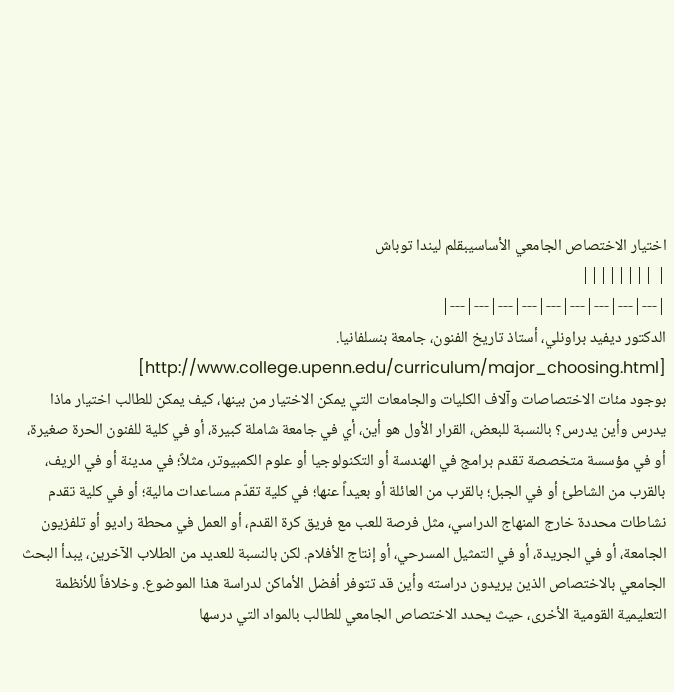اختيار الاختصاص الجامعي الأساسيبقلم ليندا توباش
| ||||||||
|---|---|---|---|---|---|---|---|---|
الدكتور ديفيد براونلي، أستاذ تاريخ الفنون، جامعة بنسلفانيا. [http://www.college.upenn.edu/curriculum/major_choosing.html]
بوجود مئات الاختصاصات وآلاف الكليات والجامعات التي يمكن الاختيار من بينها، كيف يمكن للطالب اختيار ماذا يدرس وأين يدرس؟ بالنسبة للبعض، القرار الأول هو أين، أي في جامعة شاملة كبيرة، أو في كلية للفنون الحرة صغيرة، أو في مؤسسة متخصصة تقدم برامج في الهندسة أو التكنولوجيا أو علوم الكمبيوتر، مثلاً؛ في مدينة أو في الريف، بالقرب من الشاطئ أو في الجبل؛ بالقرب من العائلة أو بعيداً عنها؛ في كلية تقدّم مساعدات مالية؛ أو في كلية تقدم نشاطات محددة خارج المنهاج الدراسي، مثل فرصة للعب مع فريق كرة القدم، أو العمل في محطة راديو أو تلفزيون الجامعة، أو في الجريدة، أو في التمثيل المسرحي، أو إنتاج الأفلام. لكن بالنسبة للعديد من الطلاب الآخرين، يبدأ البحث الجامعي بالاختصاص الذين يريدون دراسته وأين قد تتوفر أفضل الأماكن لدراسة هذا الموضوع. وخلافاً للأنظمة التعليمية القومية الأخرى، حيث يحدد الاختصاص الجامعي للطالب بالمواد التي درسها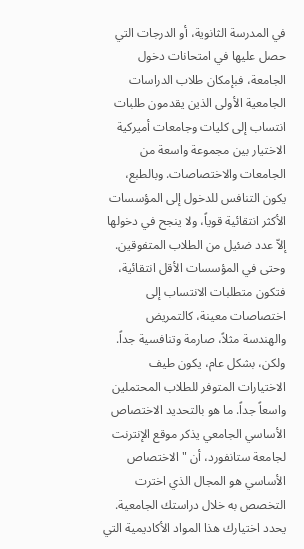في المدرسة الثانوية، أو الدرجات التي حصل عليها في امتحانات دخول الجامعة، فبإمكان طلاب الدراسات الجامعية الأولى الذين يقدمون طلبات انتساب إلى كليات وجامعات أميركية الاختيار بين مجموعة واسعة من الجامعات والاختصاصات. وبالطبع، يكون التنافس للدخول إلى المؤسسات الأكثر انتقائية قوياً، ولا ينجح في دخولها إلاّ عدد ضئيل من الطلاب المتفوقين. وحتى في المؤسسات الأقل انتقائية، فتكون متطلبات الانتساب إلى اختصاصات معينة، كالتمريض والهندسة مثلاً، صارمة وتنافسية جداً. ولكن، بشكل عام، يكون طيف الاختيارات المتوفر للطلاب المحتملين واسعاً جداً. ما هو بالتحديد الاختصاص الأساسي الجامعي يذكر موقع الإنترنت لجامعة ستانفورد، أن "الاختصاص الأساسي هو المجال الذي اخترت التخصص به خلال دراستك الجامعية. يحدد اختيارك هذا المواد الأكاديمية التي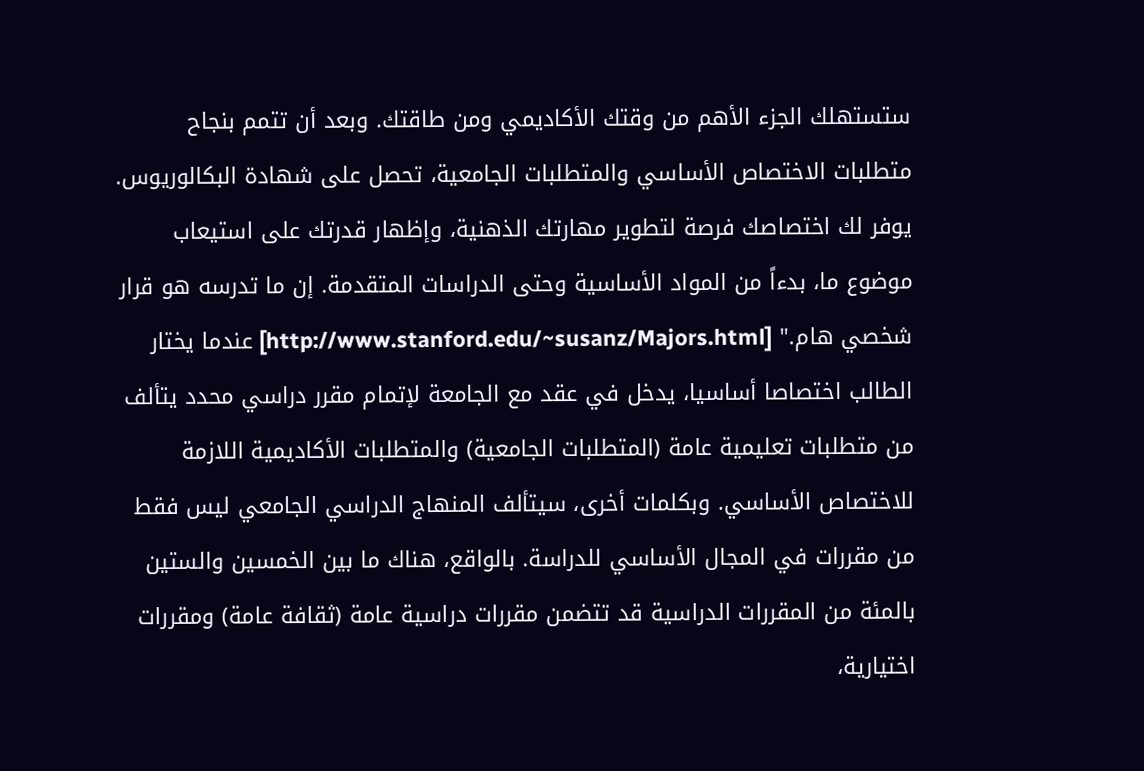ستستهلك الجزء الأهم من وقتك الأكاديمي ومن طاقتك. وبعد أن تتمم بنجاح متطلبات الاختصاص الأساسي والمتطلبات الجامعية، تحصل على شهادة البكالوريوس. يوفر لك اختصاصك فرصة لتطوير مهارتك الذهنية، وإظهار قدرتك على استيعاب موضوع ما، بدءاً من المواد الأساسية وحتى الدراسات المتقدمة. إن ما تدرسه هو قرار شخصي هام." [http://www.stanford.edu/~susanz/Majors.html] عندما يختار الطالب اختصاصا أساسيا، يدخل في عقد مع الجامعة لإتمام مقرر دراسي محدد يتألف من متطلبات تعليمية عامة (المتطلبات الجامعية) والمتطلبات الأكاديمية اللازمة للاختصاص الأساسي. وبكلمات أخرى، سيتألف المنهاج الدراسي الجامعي ليس فقط من مقررات في المجال الأساسي للدراسة. بالواقع، هناك ما بين الخمسين والستين بالمئة من المقررات الدراسية قد تتضمن مقررات دراسية عامة (ثقافة عامة) ومقررات اختيارية،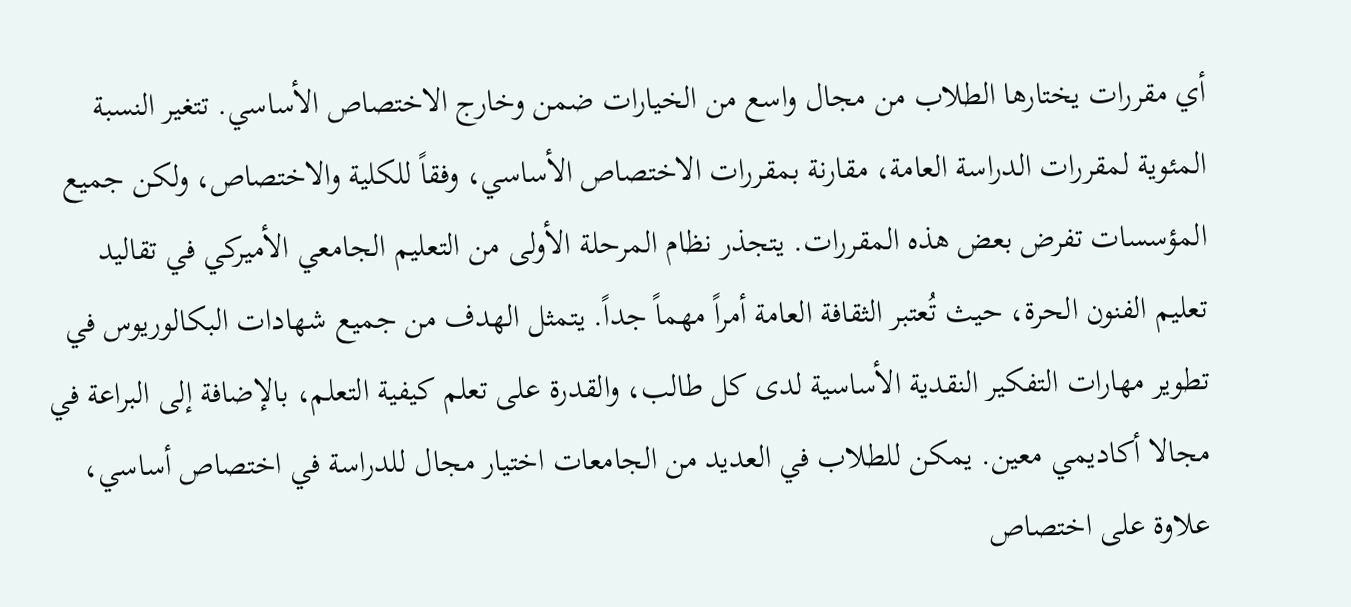أي مقررات يختارها الطلاب من مجال واسع من الخيارات ضمن وخارج الاختصاص الأساسي. تتغير النسبة المئوية لمقررات الدراسة العامة، مقارنة بمقررات الاختصاص الأساسي، وفقاً للكلية والاختصاص، ولكن جميع المؤسسات تفرض بعض هذه المقررات. يتجذر نظام المرحلة الأولى من التعليم الجامعي الأميركي في تقاليد تعليم الفنون الحرة، حيث تُعتبر الثقافة العامة أمراً مهماً جداً. يتمثل الهدف من جميع شهادات البكالوريوس في تطوير مهارات التفكير النقدية الأساسية لدى كل طالب، والقدرة على تعلم كيفية التعلم، بالإضافة إلى البراعة في مجالا أكاديمي معين. يمكن للطلاب في العديد من الجامعات اختيار مجال للدراسة في اختصاص أساسي، علاوة على اختصاص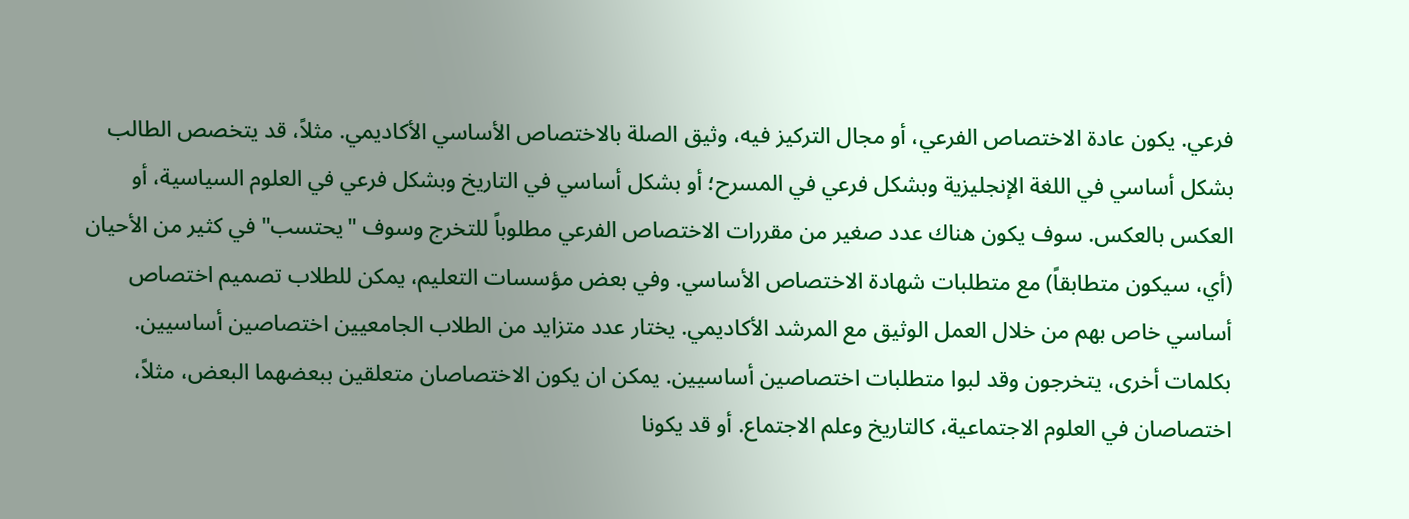فرعي. يكون عادة الاختصاص الفرعي، أو مجال التركيز فيه، وثيق الصلة بالاختصاص الأساسي الأكاديمي. مثلاً، قد يتخصص الطالب بشكل أساسي في اللغة الإنجليزية وبشكل فرعي في المسرح؛ أو بشكل أساسي في التاريخ وبشكل فرعي في العلوم السياسية، أو العكس بالعكس. سوف يكون هناك عدد صغير من مقررات الاختصاص الفرعي مطلوباً للتخرج وسوف "يحتسب" في كثير من الأحيان (أي، سيكون متطابقاً) مع متطلبات شهادة الاختصاص الأساسي. وفي بعض مؤسسات التعليم، يمكن للطلاب تصميم اختصاص أساسي خاص بهم من خلال العمل الوثيق مع المرشد الأكاديمي. يختار عدد متزايد من الطلاب الجامعيين اختصاصين أساسيين. بكلمات أخرى، يتخرجون وقد لبوا متطلبات اختصاصين أساسيين. يمكن ان يكون الاختصاصان متعلقين ببعضهما البعض، مثلاً، اختصاصان في العلوم الاجتماعية، كالتاريخ وعلم الاجتماع. أو قد يكونا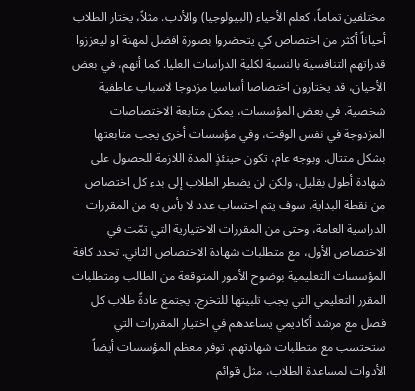مختلفين تماماً، كعلم الأحياء (البيولوجيا) والأدب. مثلاً، يختار الطلاب أحياناً أكثر من اختصاص كي يتحضروا بصورة افضل لمهنة او ليعززوا قدراتهم التنافسية بالنسبة لكلية الدراسات العليا. كما أنهم، في بعض الأحيان، قد يختارون اختصاصا أساسيا مزدوجا لاسباب عاطفية شخصية. في بعض المؤسسات، يمكن متابعة الاختصاصات المزدوجة في نفس الوقت، وفي مؤسسات أخرى يجب متابعتها بشكل متتال. وبوجه عام، تكون حينئذٍ المدة اللازمة للحصول على شهادة أطول بقليل، ولكن لن يضطر الطلاب إلى بدء كل اختصاص من نقطة البداية. سوف يتم احتساب عدد لا بأس به من المقررات الدراسية العامة، وحتى من المقررات الاختيارية التي تمّت في الاختصاص الأول، مع متطلبات شهادة الاختصاص الثاني. تحدد كافة المؤسسات التعليمية بوضوح الأمور المتوقعة من الطالب ومتطلبات المقرر التعليمي التي يجب تلبيتها للتخرج. يجتمع عادةً طلاب كل فصل مع مرشد أكاديمي يساعدهم في اختيار المقررات التي ستحتسب مع متطلبات شهادتهم. توفر معظم المؤسسات أيضاً الأدوات لمساعدة الطلاب، مثل قوائم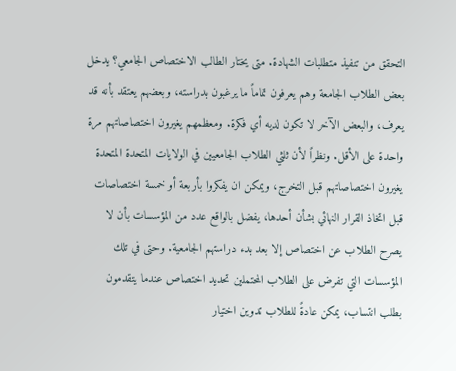التحقق من تنفيذ متطلبات الشهادة. متى يختار الطالب الاختصاص الجامعي؟ يدخل بعض الطلاب الجامعة وهم يعرفون تماماً ما يرغبون بدراسته، وبعضهم يعتقد بأنه قد يعرف، والبعض الآخر لا تكون لديه أي فكرة. ومعظمهم يغيرون اختصاصاتهم مرة واحدة على الأقل. ونظراً لأن ثلثي الطلاب الجامعيين في الولايات المتحدة المتحدة يغيرون اختصاصاتهم قبل التخرج، ويمكن ان يفكروا بأربعة أو خمسة اختصاصات قبل اتخاذ القرار النهائي بشأن أحدها، يفضل بالواقع عدد من المؤسسات بأن لا يصرح الطلاب عن اختصاص إلا بعد بدء دراستهم الجامعية. وحتى في تلك المؤسسات التي تفرض على الطلاب المحتملين تحديد اختصاص عندما يتقدمون بطلب انتساب، يمكن عادةً للطلاب تدوين اختيار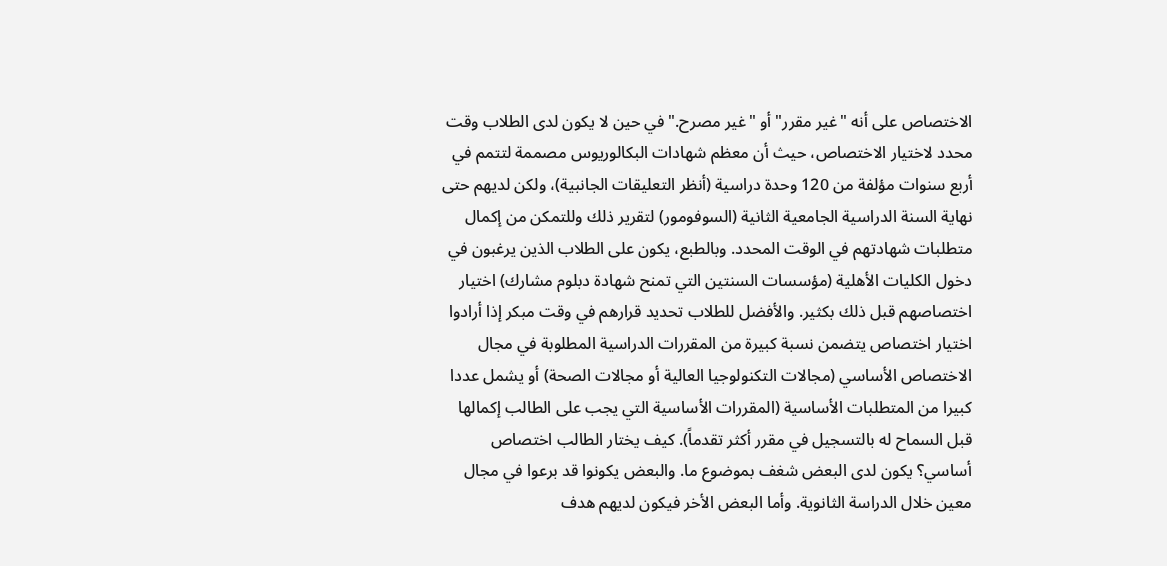الاختصاص على أنه "غير مقرر" أو "غير مصرح." في حين لا يكون لدى الطلاب وقت محدد لاختيار الاختصاص، حيث أن معظم شهادات البكالوريوس مصممة لتتمم في أربع سنوات مؤلفة من 120 وحدة دراسية (أنظر التعليقات الجانبية)، ولكن لديهم حتى نهاية السنة الدراسية الجامعية الثانية (السوفومور) لتقرير ذلك وللتمكن من إكمال متطلبات شهادتهم في الوقت المحدد. وبالطبع، يكون على الطلاب الذين يرغبون في دخول الكليات الأهلية (مؤسسات السنتين التي تمنح شهادة دبلوم مشارك) اختيار اختصاصهم قبل ذلك بكثير. والأفضل للطلاب تحديد قرارهم في وقت مبكر إذا أرادوا اختيار اختصاص يتضمن نسبة كبيرة من المقررات الدراسية المطلوبة في مجال الاختصاص الأساسي (مجالات التكنولوجيا العالية أو مجالات الصحة) أو يشمل عددا كبيرا من المتطلبات الأساسية (المقررات الأساسية التي يجب على الطالب إكمالها قبل السماح له بالتسجيل في مقرر أكثر تقدماً). كيف يختار الطالب اختصاص أساسي؟ يكون لدى البعض شغف بموضوع ما. والبعض يكونوا قد برعوا في مجال معين خلال الدراسة الثانوية. وأما البعض الأخر فيكون لديهم هدف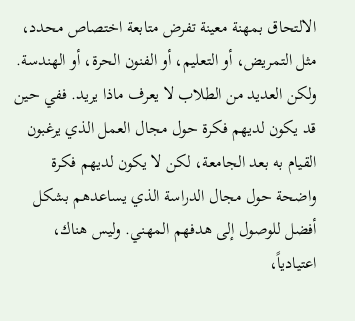الالتحاق بمهنة معينة تفرض متابعة اختصاص محدد، مثل التمريض، أو التعليم، أو الفنون الحرة، أو الهندسة. ولكن العديد من الطلاب لا يعرف ماذا يريد. ففي حين قد يكون لديهم فكرة حول مجال العمل الذي يرغبون القيام به بعد الجامعة، لكن لا يكون لديهم فكرة واضحة حول مجال الدراسة الذي يساعدهم بشكل أفضل للوصول إلى هدفهم المهني. وليس هناك، اعتيادياً،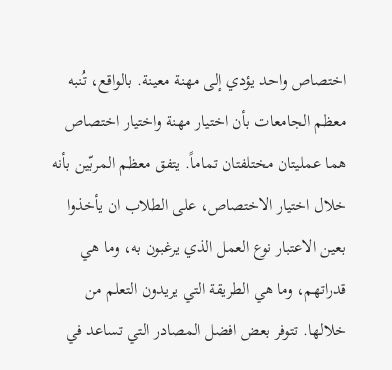اختصاص واحد يؤدي إلى مهنة معينة. بالواقع، تُنبه معظم الجامعات بأن اختيار مهنة واختيار اختصاص هما عمليتان مختلفتان تماماً. يتفق معظم المربّين بأنه خلال اختيار الاختصاص، على الطلاب ان يأخذوا بعين الاعتبار نوع العمل الذي يرغبون به، وما هي قدراتهم، وما هي الطريقة التي يريدون التعلم من خلالها. تتوفر بعض افضل المصادر التي تساعد في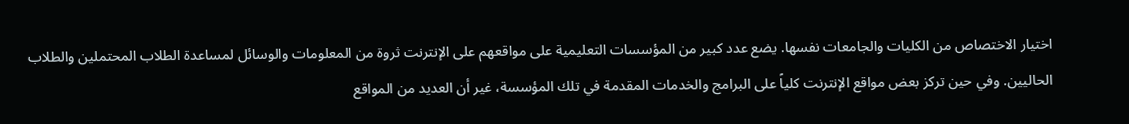اختيار الاختصاص من الكليات والجامعات نفسها. يضع عدد كبير من المؤسسات التعليمية على مواقعهم على الإنترنت ثروة من المعلومات والوسائل لمساعدة الطلاب المحتملين والطلاب الحاليين. وفي حين تركز بعض مواقع الإنترنت كلياً على البرامج والخدمات المقدمة في تلك المؤسسة، غير أن العديد من المواقع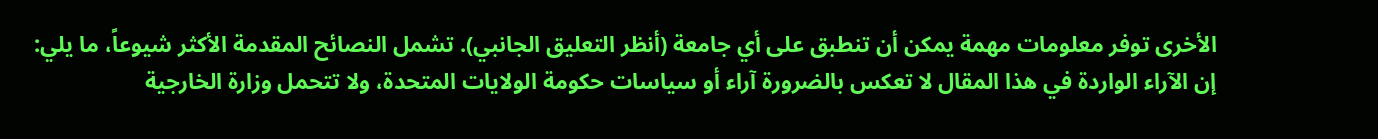الأخرى توفر معلومات مهمة يمكن أن تنطبق على أي جامعة (أنظر التعليق الجانبي). تشمل النصائح المقدمة الأكثر شيوعاً، ما يلي:
إن الآراء الواردة في هذا المقال لا تعكس بالضرورة آراء أو سياسات حكومة الولايات المتحدة، ولا تتحمل وزارة الخارجية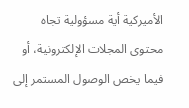الأميركية أية مسؤولية تجاه محتوى المجلات الإلكترونية، أو فيما يخص الوصول المستمر إلى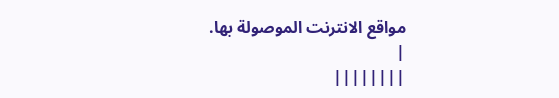مواقع الانترنت الموصولة بها.
|
||||||||